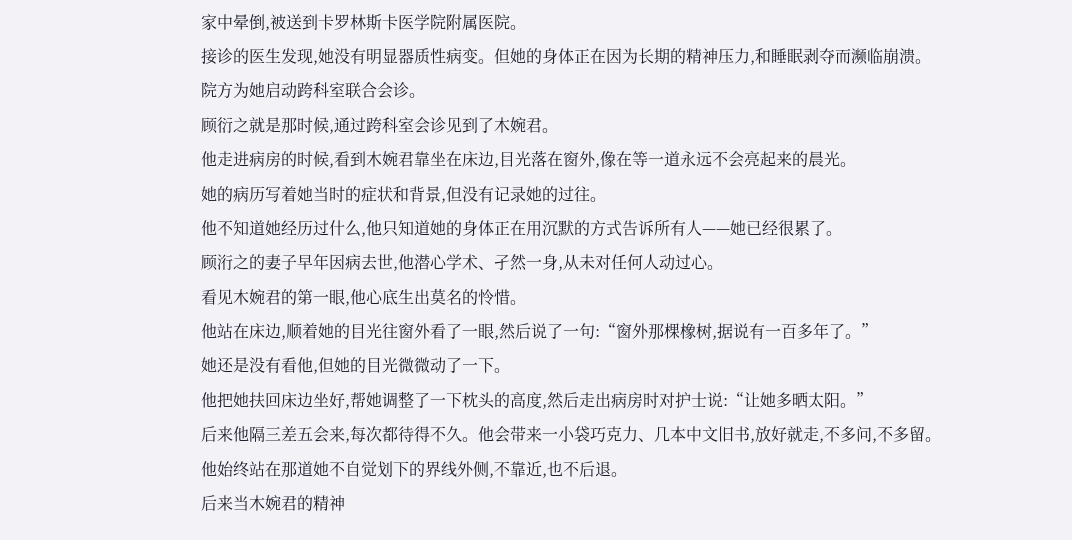家中晕倒,被送到卡罗林斯卡医学院附属医院。
接诊的医生发现,她没有明显器质性病变。但她的身体正在因为长期的精神压力,和睡眠剥夺而濒临崩溃。
院方为她启动跨科室联合会诊。
顾衍之就是那时候,通过跨科室会诊见到了木婉君。
他走进病房的时候,看到木婉君靠坐在床边,目光落在窗外,像在等一道永远不会亮起来的晨光。
她的病历写着她当时的症状和背景,但没有记录她的过往。
他不知道她经历过什么,他只知道她的身体正在用沉默的方式告诉所有人——她已经很累了。
顾洐之的妻子早年因病去世,他潜心学术、孑然一身,从未对任何人动过心。
看见木婉君的第一眼,他心底生出莫名的怜惜。
他站在床边,顺着她的目光往窗外看了一眼,然后说了一句:“窗外那棵橡树,据说有一百多年了。”
她还是没有看他,但她的目光微微动了一下。
他把她扶回床边坐好,帮她调整了一下枕头的高度,然后走出病房时对护士说:“让她多晒太阳。”
后来他隔三差五会来,每次都待得不久。他会带来一小袋巧克力、几本中文旧书,放好就走,不多问,不多留。
他始终站在那道她不自觉划下的界线外侧,不靠近,也不后退。
后来当木婉君的精神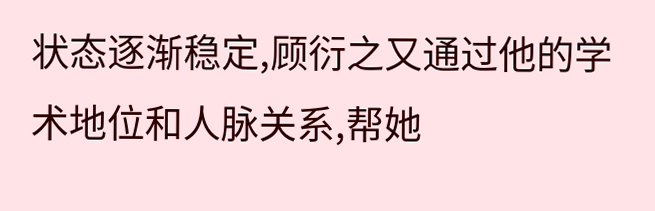状态逐渐稳定,顾衍之又通过他的学术地位和人脉关系,帮她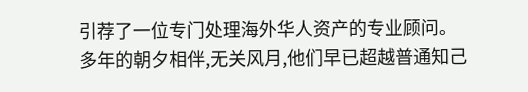引荐了一位专门处理海外华人资产的专业顾问。
多年的朝夕相伴,无关风月,他们早已超越普通知己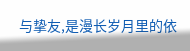与挚友,是漫长岁月里的依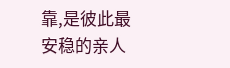靠,是彼此最安稳的亲人